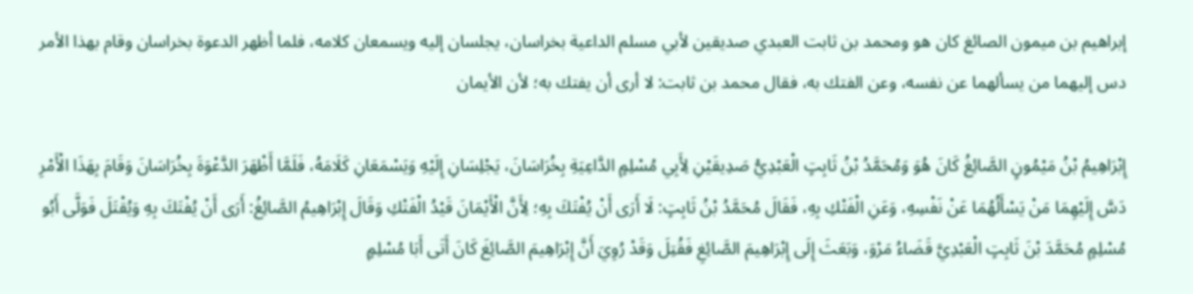إبراهيم بن ميمون الصائغ كان هو ومحمد بن ثابت العبدي صديقين لأبي مسلم الداعية بخراسان، يجلسان إليه ويسمعان كلامه، فلما أظهر الدعوة بخراسان وقام بهذا الأمر دس إليهما من يسألهما عن نفسه، وعن الفتك به، فقال محمد بن ثابت: لا أرى أن يفتك به؛ لأن الأيمان

إِبْرَاهِيمُ بْنُ مَيْمُونٍ الصَّائِغُ كَانَ هُوَ وَمُحَمَّدُ بْنُ ثَابِتٍ الْعَبْدِيُّ صَدِيقَيْنِ لِأَبِي مُسْلِمٍ الدَّاعِيَةِ بِخُرَاسَانَ، يَجْلِسَانِ إِلَيْهِ وَيَسْمَعَانِ كَلَامَهُ، فَلَمَّا أَظْهَرَ الدَّعْوَةَ بِخُرَاسَانَ وَقَامَ بِهَذَا الْأَمْرِ دَسَّ إِلَيْهِمَا مَنْ يَسْأَلُهُمَا عَنْ نَفْسِهِ، وَعَنِ الْفَتْكِ بِهِ، فَقَالَ مُحَمَّدُ بْنُ ثَابِتٍ: لَا أَرَى أَنْ يُفْتَكَ بِهِ؛ لِأَنَّ الْأَيْمَانَ قَيْدُ الْفَتْكِ وَقَالَ إِبْرَاهِيمُ الصَّائِغُ: أَرَى أَنْ يُفْتَكَ بِهِ وَيُقْتَلَ فَوَلَّى أَبُو مُسْلِمٍ مُحَمَّدَ بْنَ ثَابِتٍ الْعَبْدِيَّ قَضَاءُ مَرْوَ، وَبَعَثَ إِلَى إِبْرَاهِيمَ الصَّائِغِ فَقُتِلَ وَقَدْ رُوِيَ أَنَّ إِبْرَاهِيمَ الصَّائِغَ كَانَ أَتَى أَبَا مُسْلِمٍ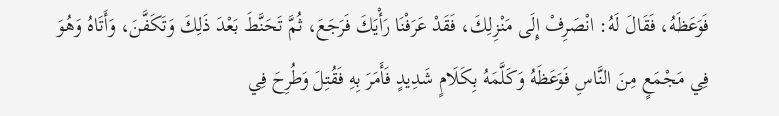فَوَعَظَهُ، فَقَالَ لَهُ: انْصَرِفْ إِلَى مَنْزِلِكَ، فَقَدْ عَرَفْنَا رَأْيَكَ فَرَجَعَ، ثُمَّ تَحَنَّطَ بَعْدَ ذَلِكَ وَتَكَفَّنَ، وَأَتَاهُ وَهُوَ فِي مَجْمَعٍ مِنَ النَّاسِ فَوَعَظَهُ وَكَلَّمَهُ بِكَلَامٍ شَدِيدٍ فَأَمَرَ بِهِ فَقُتِلَ وَطُرِحَ فِي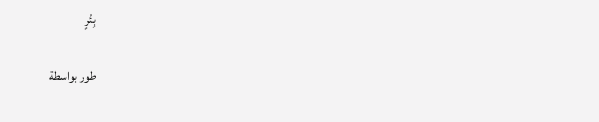بِئْرٍ

طور بواسطة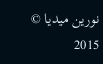نورين ميديا © 2015